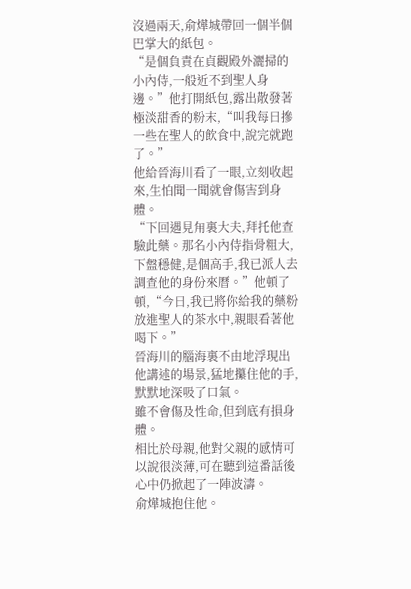沒過兩天,俞燁城帶回一個半個巴掌大的紙包。
“是個負責在貞觀殿外灑掃的小內侍,一般近不到聖人身邊。”他打開紙包,露出散發著極淡甜香的粉末,“叫我每日摻一些在聖人的飲食中,說完就跑了。”
他給晉海川看了一眼,立刻收起來,生怕聞一聞就會傷害到身體。
“下回遇見甪裏大夫,拜托他查驗此藥。那名小內侍指骨粗大,下盤穩健,是個高手,我已派人去調查他的身份來曆。”他頓了頓,“今日,我已將你給我的藥粉放進聖人的茶水中,親眼看著他喝下。”
晉海川的腦海裏不由地浮現出他講述的場景,猛地攥住他的手,默默地深吸了口氣。
雖不會傷及性命,但到底有損身體。
相比於母親,他對父親的感情可以說很淡薄,可在聽到這番話後心中仍掀起了一陣波濤。
俞燁城抱住他。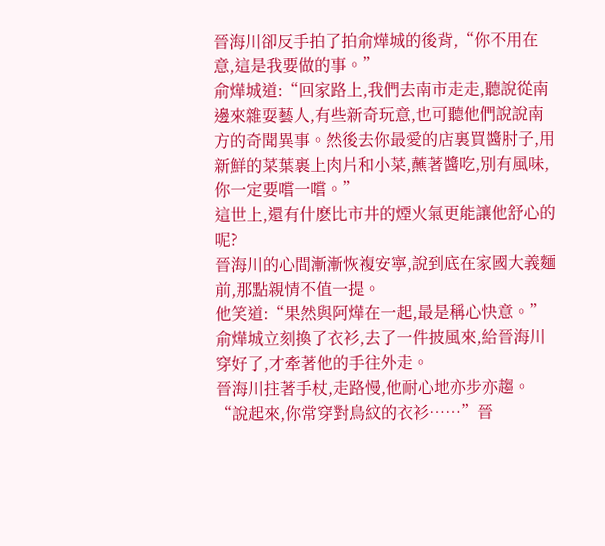晉海川卻反手拍了拍俞燁城的後背,“你不用在意,這是我要做的事。”
俞燁城道:“回家路上,我們去南市走走,聽說從南邊來雜耍藝人,有些新奇玩意,也可聽他們說說南方的奇聞異事。然後去你最愛的店裏買醬肘子,用新鮮的菜葉裹上肉片和小菜,蘸著醬吃,別有風味,你一定要嚐一嚐。”
這世上,還有什麽比市井的煙火氣更能讓他舒心的呢?
晉海川的心間漸漸恢複安寧,說到底在家國大義麵前,那點親情不值一提。
他笑道:“果然與阿燁在一起,最是稱心快意。”
俞燁城立刻換了衣衫,去了一件披風來,給晉海川穿好了,才牽著他的手往外走。
晉海川拄著手杖,走路慢,他耐心地亦步亦趨。
“說起來,你常穿對鳥紋的衣衫……”晉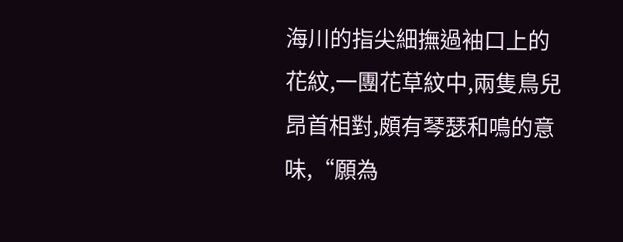海川的指尖細撫過袖口上的花紋,一團花草紋中,兩隻鳥兒昂首相對,頗有琴瑟和鳴的意味,“願為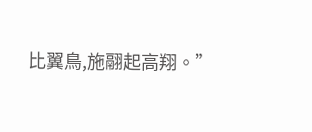比翼鳥,施翮起高翔。”